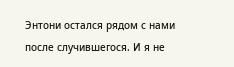Энтони остался рядом с нами после случившегося. И я не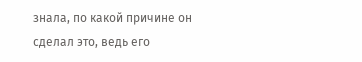знала, по какой причине он сделал это, ведь его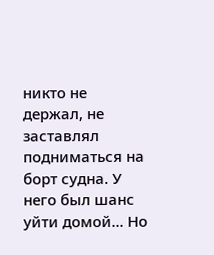никто не держал, не заставлял подниматься на борт судна. У него был шанс уйти домой... Но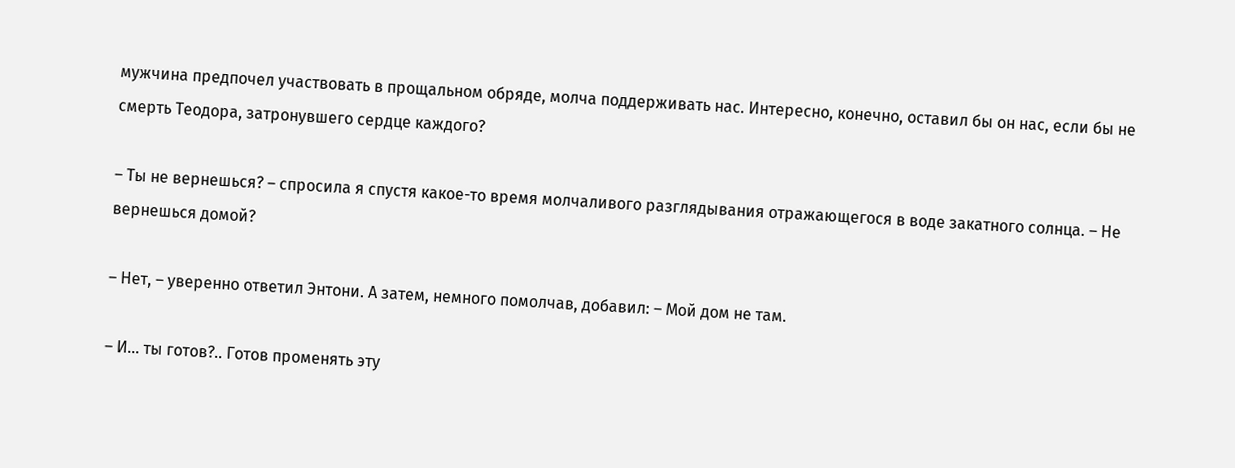мужчина предпочел участвовать в прощальном обряде, молча поддерживать нас. Интересно, конечно, оставил бы он нас, если бы не смерть Теодора, затронувшего сердце каждого?

– Ты не вернешься? – спросила я спустя какое-то время молчаливого разглядывания отражающегося в воде закатного солнца. – Не вернешься домой?

– Нет, – уверенно ответил Энтони. А затем, немного помолчав, добавил: – Мой дом не там.

– И… ты готов?.. Готов променять эту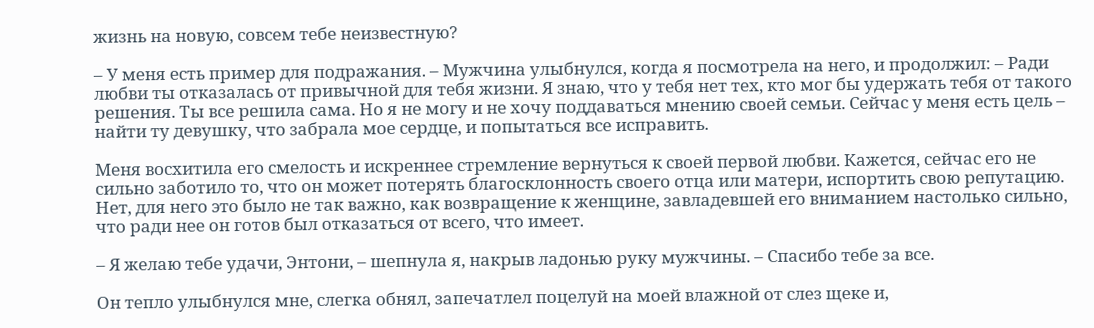жизнь на новую, совсем тебе неизвестную?

– У меня есть пример для подражания. – Мужчина улыбнулся, когда я посмотрела на него, и продолжил: – Ради любви ты отказалась от привычной для тебя жизни. Я знаю, что у тебя нет тех, кто мог бы удержать тебя от такого решения. Ты все решила сама. Но я не могу и не хочу поддаваться мнению своей семьи. Сейчас у меня есть цель – найти ту девушку, что забрала мое сердце, и попытаться все исправить.

Меня восхитила его смелость и искреннее стремление вернуться к своей первой любви. Кажется, сейчас его не сильно заботило то, что он может потерять благосклонность своего отца или матери, испортить свою репутацию. Нет, для него это было не так важно, как возвращение к женщине, завладевшей его вниманием настолько сильно, что ради нее он готов был отказаться от всего, что имеет.

– Я желаю тебе удачи, Энтони, – шепнула я, накрыв ладонью руку мужчины. – Спасибо тебе за все.

Он тепло улыбнулся мне, слегка обнял, запечатлел поцелуй на моей влажной от слез щеке и,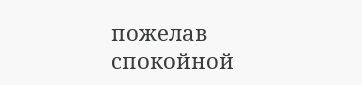пожелав спокойной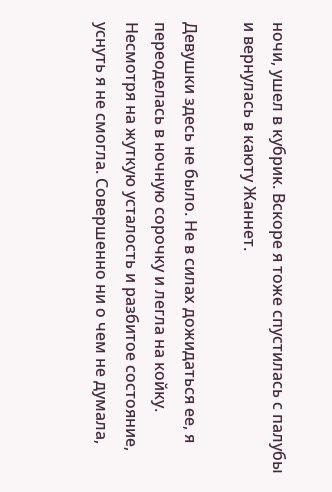ночи, ушел в кубрик. Вскоре я тоже спустилась с палубы и вернулась в каюту Жаннет.

Девушки здесь не было. Не в силах дожидаться ее, я переоделась в ночную сорочку и легла на койку. Несмотря на жуткую усталость и разбитое состояние, уснуть я не смогла. Совершенно ни о чем не думала,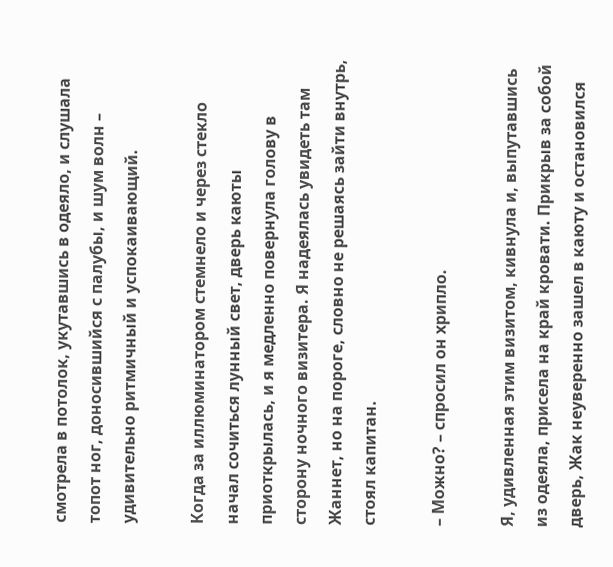смотрела в потолок, укутавшись в одеяло, и слушала топот ног, доносившийся с палубы, и шум волн – удивительно ритмичный и успокаивающий.

Когда за иллюминатором стемнело и через стекло начал сочиться лунный свет, дверь каюты приоткрылась, и я медленно повернула голову в сторону ночного визитера. Я надеялась увидеть там Жаннет, но на пороге, словно не решаясь зайти внутрь, стоял капитан.

– Можно? – спросил он хрипло.

Я, удивленная этим визитом, кивнула и, выпутавшись из одеяла, присела на край кровати. Прикрыв за собой дверь, Жак неуверенно зашел в каюту и остановился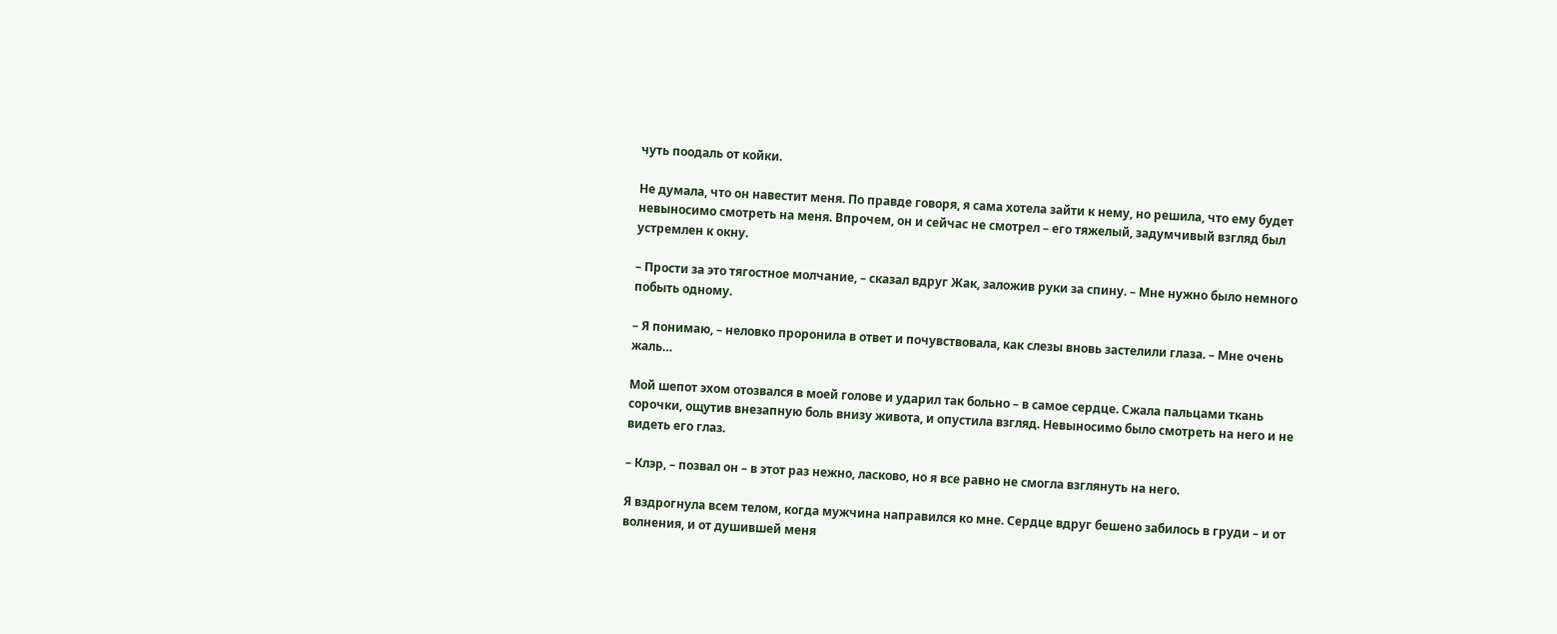чуть поодаль от койки.

Не думала, что он навестит меня. По правде говоря, я сама хотела зайти к нему, но решила, что ему будет невыносимо смотреть на меня. Впрочем, он и сейчас не смотрел – его тяжелый, задумчивый взгляд был устремлен к окну.

– Прости за это тягостное молчание, – сказал вдруг Жак, заложив руки за спину. – Мне нужно было немного побыть одному.

– Я понимаю, – неловко проронила в ответ и почувствовала, как слезы вновь застелили глаза. – Мне очень жаль…

Мой шепот эхом отозвался в моей голове и ударил так больно – в самое сердце. Сжала пальцами ткань сорочки, ощутив внезапную боль внизу живота, и опустила взгляд. Невыносимо было смотреть на него и не видеть его глаз.

– Клэр, – позвал он – в этот раз нежно, ласково, но я все равно не смогла взглянуть на него.

Я вздрогнула всем телом, когда мужчина направился ко мне. Сердце вдруг бешено забилось в груди – и от волнения, и от душившей меня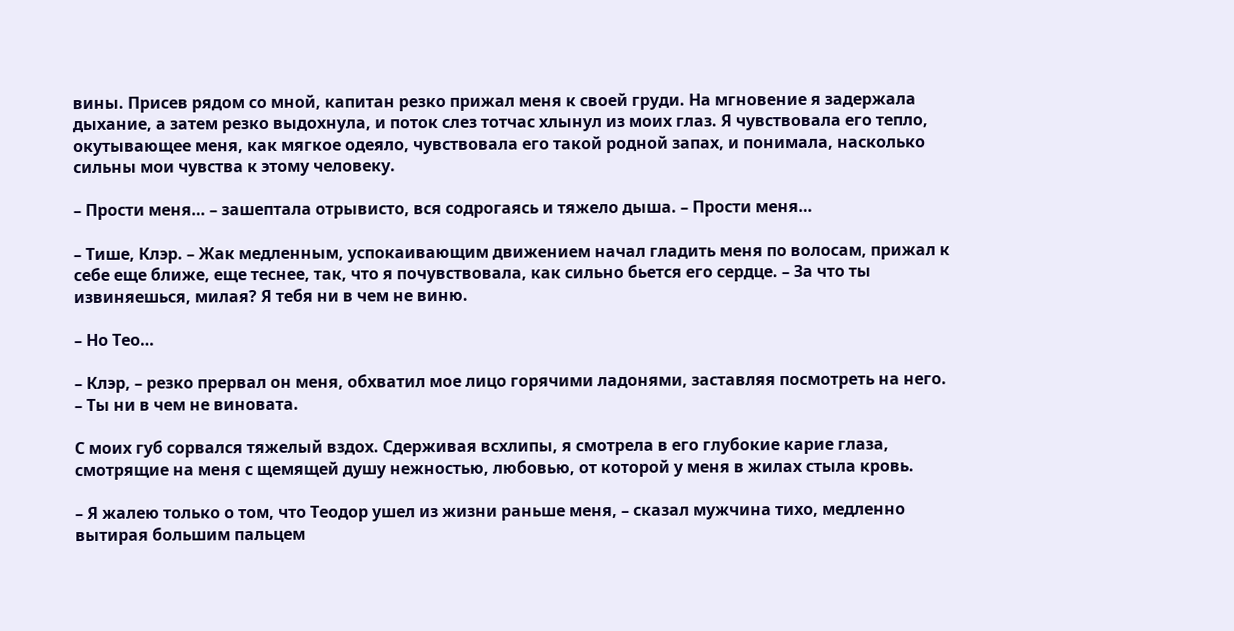вины. Присев рядом со мной, капитан резко прижал меня к своей груди. На мгновение я задержала дыхание, а затем резко выдохнула, и поток слез тотчас хлынул из моих глаз. Я чувствовала его тепло, окутывающее меня, как мягкое одеяло, чувствовала его такой родной запах, и понимала, насколько сильны мои чувства к этому человеку.

– Прости меня… – зашептала отрывисто, вся содрогаясь и тяжело дыша. – Прости меня…

– Тише, Клэр. – Жак медленным, успокаивающим движением начал гладить меня по волосам, прижал к себе еще ближе, еще теснее, так, что я почувствовала, как сильно бьется его сердце. – За что ты извиняешься, милая? Я тебя ни в чем не виню.

– Но Тео…

– Клэр, – резко прервал он меня, обхватил мое лицо горячими ладонями, заставляя посмотреть на него. – Ты ни в чем не виновата.

С моих губ сорвался тяжелый вздох. Сдерживая всхлипы, я смотрела в его глубокие карие глаза, смотрящие на меня с щемящей душу нежностью, любовью, от которой у меня в жилах стыла кровь.

– Я жалею только о том, что Теодор ушел из жизни раньше меня, – сказал мужчина тихо, медленно вытирая большим пальцем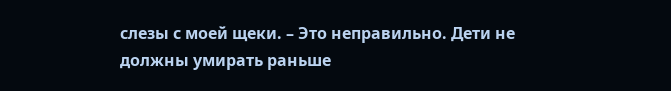слезы с моей щеки. – Это неправильно. Дети не должны умирать раньше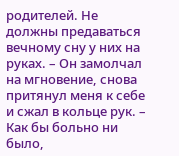родителей. Не должны предаваться вечному сну у них на руках. – Он замолчал на мгновение, снова притянул меня к себе и сжал в кольце рук. – Как бы больно ни было,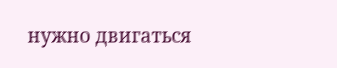нужно двигаться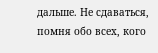дальше. Не сдаваться, помня обо всех, кого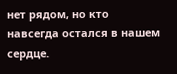нет рядом, но кто навсегда остался в нашем сердце.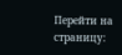Перейти на страницу: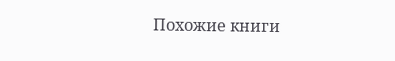Похожие книги